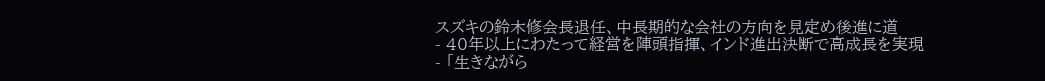スズキの鈴木修会長退任、中長期的な会社の方向を見定め後進に道
- 40年以上にわたって経営を陣頭指揮、インド進出決断で高成長を実現
- 「生きながら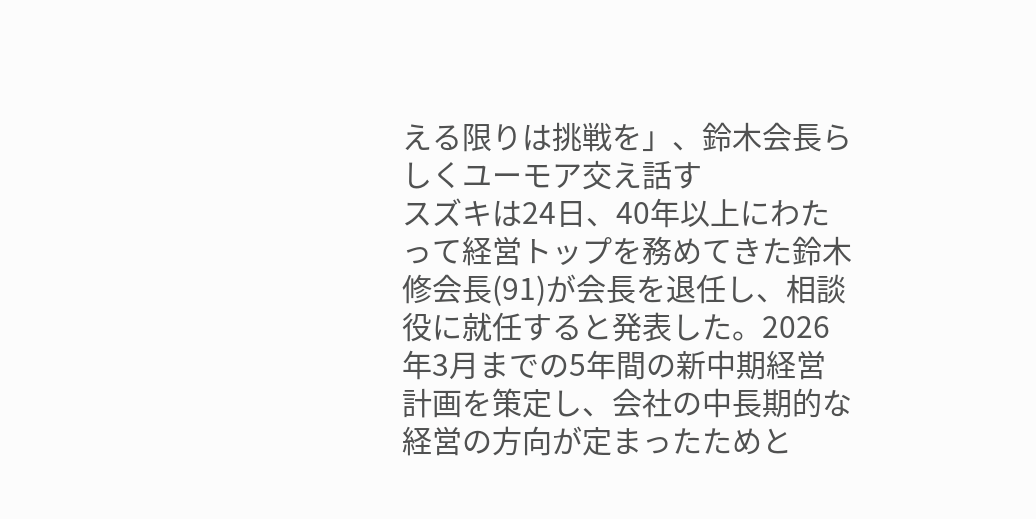える限りは挑戦を」、鈴木会長らしくユーモア交え話す
スズキは24日、40年以上にわたって経営トップを務めてきた鈴木修会長(91)が会長を退任し、相談役に就任すると発表した。2026年3月までの5年間の新中期経営計画を策定し、会社の中長期的な経営の方向が定まったためと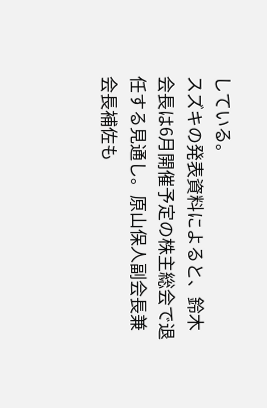している。
スズキの発表資料によると、鈴木会長は6月開催予定の株主総会で退任する見通し。原山保人副会長兼会長補佐も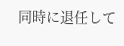同時に退任して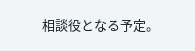相談役となる予定。